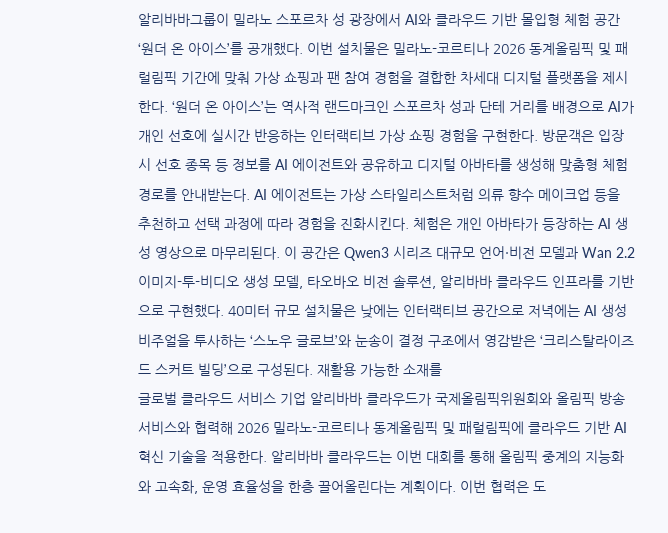알리바바그룹이 밀라노 스포르차 성 광장에서 AI와 클라우드 기반 몰입형 체험 공간 ‘원더 온 아이스’를 공개했다. 이번 설치물은 밀라노-코르티나 2026 동계올림픽 및 패럴림픽 기간에 맞춰 가상 쇼핑과 팬 참여 경험을 결합한 차세대 디지털 플랫폼을 제시한다. ‘원더 온 아이스’는 역사적 랜드마크인 스포르차 성과 단테 거리를 배경으로 AI가 개인 선호에 실시간 반응하는 인터랙티브 가상 쇼핑 경험을 구현한다. 방문객은 입장 시 선호 종목 등 정보를 AI 에이전트와 공유하고 디지털 아바타를 생성해 맞춤형 체험 경로를 안내받는다. AI 에이전트는 가상 스타일리스트처럼 의류 향수 메이크업 등을 추천하고 선택 과정에 따라 경험을 진화시킨다. 체험은 개인 아바타가 등장하는 AI 생성 영상으로 마무리된다. 이 공간은 Qwen3 시리즈 대규모 언어·비전 모델과 Wan 2.2 이미지-투-비디오 생성 모델, 타오바오 비전 솔루션, 알리바바 클라우드 인프라를 기반으로 구현했다. 40미터 규모 설치물은 낮에는 인터랙티브 공간으로 저녁에는 AI 생성 비주얼을 투사하는 ‘스노우 글로브’와 눈송이 결정 구조에서 영감받은 ‘크리스탈라이즈드 스커트 빌딩’으로 구성된다. 재활용 가능한 소재를
글로벌 클라우드 서비스 기업 알리바바 클라우드가 국제올림픽위원회와 올림픽 방송 서비스와 협력해 2026 밀라노-코르티나 동계올림픽 및 패럴림픽에 클라우드 기반 AI 혁신 기술을 적용한다. 알리바바 클라우드는 이번 대회를 통해 올림픽 중계의 지능화와 고속화, 운영 효율성을 한층 끌어올린다는 계획이다. 이번 협력은 도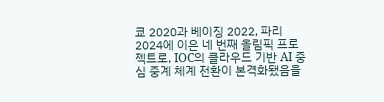쿄 2020과 베이징 2022, 파리 2024에 이은 네 번째 올림픽 프로젝트로, IOC의 클라우드 기반 AI 중심 중계 체계 전환이 본격화됐음을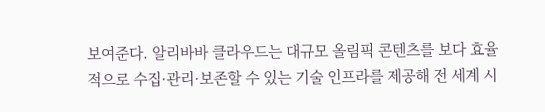보여준다. 알리바바 클라우드는 대규모 올림픽 콘텐츠를 보다 효율적으로 수집·관리·보존할 수 있는 기술 인프라를 제공해 전 세계 시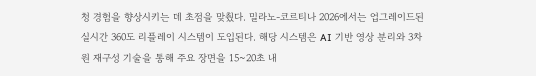청 경험을 향상시키는 데 초점을 맞췄다. 밀라노-코르티나 2026에서는 업그레이드된 실시간 360도 리플레이 시스템이 도입된다. 해당 시스템은 AI 기반 영상 분리와 3차원 재구성 기술을 통해 주요 장면을 15~20초 내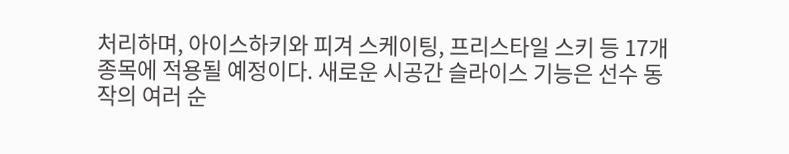처리하며, 아이스하키와 피겨 스케이팅, 프리스타일 스키 등 17개 종목에 적용될 예정이다. 새로운 시공간 슬라이스 기능은 선수 동작의 여러 순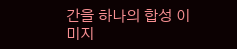간을 하나의 합성 이미지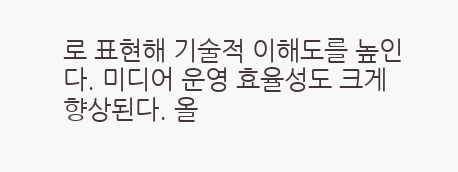로 표현해 기술적 이해도를 높인다. 미디어 운영 효율성도 크게 향상된다. 올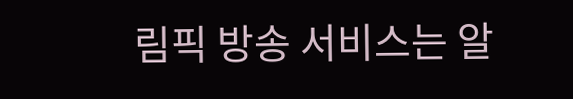림픽 방송 서비스는 알